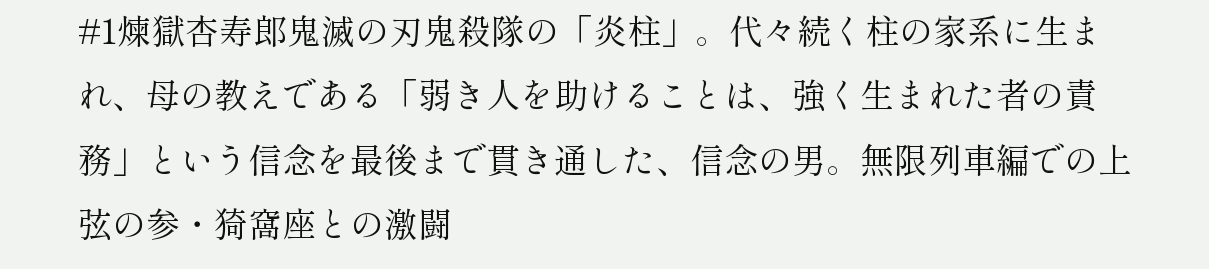#1煉獄杏寿郎鬼滅の刃鬼殺隊の「炎柱」。代々続く柱の家系に生まれ、母の教えである「弱き人を助けることは、強く生まれた者の責務」という信念を最後まで貫き通した、信念の男。無限列車編での上弦の参・猗窩座との激闘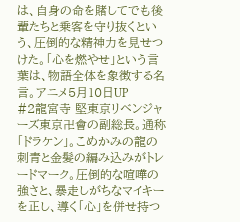は、自身の命を賭してでも後輩たちと乗客を守り抜くという、圧倒的な精神力を見せつけた。「心を燃やせ」という言葉は、物語全体を象徴する名言。アニメ5月10日UP
#2龍宮寺 堅東京リベンジャーズ東京卍會の副総長。通称「ドラケン」。こめかみの龍の刺青と金髪の編み込みがトレードマーク。圧倒的な喧嘩の強さと、暴走しがちなマイキーを正し、導く「心」を併せ持つ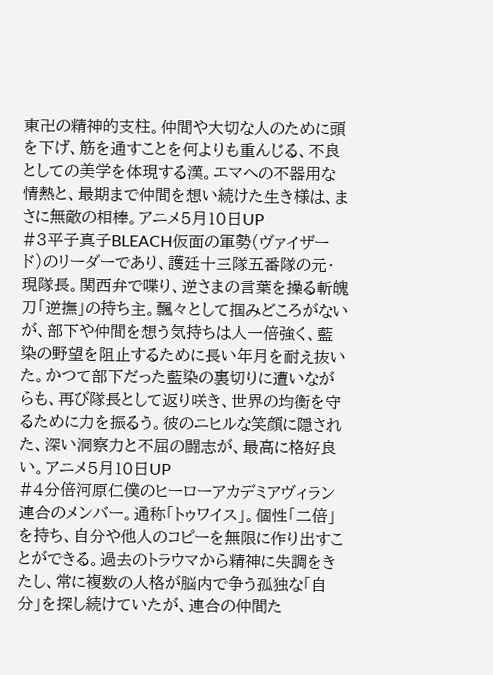東卍の精神的支柱。仲間や大切な人のために頭を下げ、筋を通すことを何よりも重んじる、不良としての美学を体現する漢。エマへの不器用な情熱と、最期まで仲間を想い続けた生き様は、まさに無敵の相棒。アニメ5月10日UP
#3平子真子BLEACH仮面の軍勢(ヴァイザード)のリーダーであり、護廷十三隊五番隊の元・現隊長。関西弁で喋り、逆さまの言葉を操る斬魄刀「逆撫」の持ち主。飄々として掴みどころがないが、部下や仲間を想う気持ちは人一倍強く、藍染の野望を阻止するために長い年月を耐え抜いた。かつて部下だった藍染の裏切りに遭いながらも、再び隊長として返り咲き、世界の均衡を守るために力を振るう。彼のニヒルな笑顔に隠された、深い洞察力と不屈の闘志が、最高に格好良い。アニメ5月10日UP
#4分倍河原仁僕のヒーローアカデミアヴィラン連合のメンバー。通称「トゥワイス」。個性「二倍」を持ち、自分や他人のコピーを無限に作り出すことができる。過去のトラウマから精神に失調をきたし、常に複数の人格が脳内で争う孤独な「自分」を探し続けていたが、連合の仲間た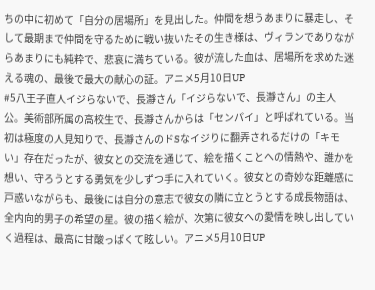ちの中に初めて「自分の居場所」を見出した。仲間を想うあまりに暴走し、そして最期まで仲間を守るために戦い抜いたその生き様は、ヴィランでありながらあまりにも純粋で、悲哀に満ちている。彼が流した血は、居場所を求めた迷える魂の、最後で最大の献心の証。アニメ5月10日UP
#5八王子直人イジらないで、長瀞さん「イジらないで、長瀞さん」の主人公。美術部所属の高校生で、長瀞さんからは「センパイ」と呼ばれている。当初は極度の人見知りで、長瀞さんのドSなイジりに翻弄されるだけの「キモい」存在だったが、彼女との交流を通じて、絵を描くことへの情熱や、誰かを想い、守ろうとする勇気を少しずつ手に入れていく。彼女との奇妙な距離感に戸惑いながらも、最後には自分の意志で彼女の隣に立とうとする成長物語は、全内向的男子の希望の星。彼の描く絵が、次第に彼女への愛情を映し出していく過程は、最高に甘酸っぱくて眩しい。アニメ5月10日UP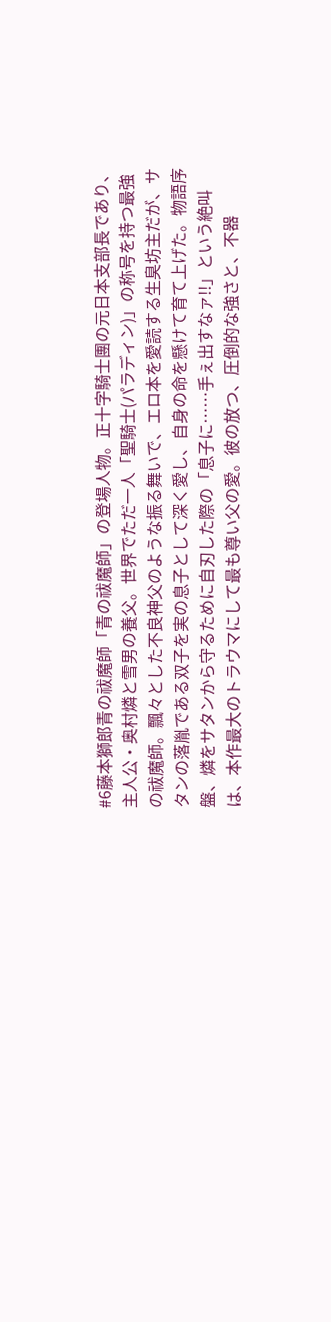#6藤本獅郎青の祓魔師「青の祓魔師」の登場人物。正十字騎士團の元日本支部長であり、主人公・奥村燐と雪男の養父。世界でただ一人「聖騎士(パラディン)」の称号を持つ最強の祓魔師。飄々とした不良神父のような振る舞いで、エロ本を愛読する生臭坊主だが、サタンの落胤である双子を実の息子として深く愛し、自身の命を懸けて育て上げた。物語序盤、燐をサタンから守るために自刃した際の「息子に……手ぇ出すなァ!!」という絶叫は、本作最大のトラウマにして最も尊い父の愛。彼の放つ、圧倒的な強さと、不器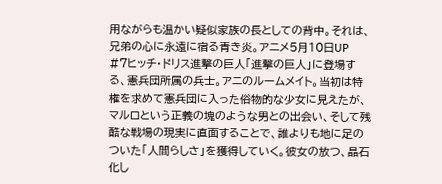用ながらも温かい疑似家族の長としての背中。それは、兄弟の心に永遠に宿る青き炎。アニメ5月10日UP
#7ヒッチ・ドリス進撃の巨人「進撃の巨人」に登場する、憲兵団所属の兵士。アニのルームメイト。当初は特権を求めて憲兵団に入った俗物的な少女に見えたが、マルロという正義の塊のような男との出会い、そして残酷な戦場の現実に直面することで、誰よりも地に足のついた「人間らしさ」を獲得していく。彼女の放つ、晶石化し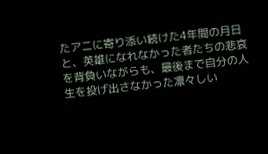たアニに寄り添い続けた4年間の月日と、英雄になれなかった者たちの悲哀を背負いながらも、最後まで自分の人生を投げ出さなかった凛々しい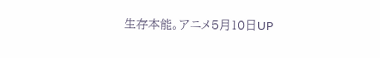生存本能。アニメ5月10日UP